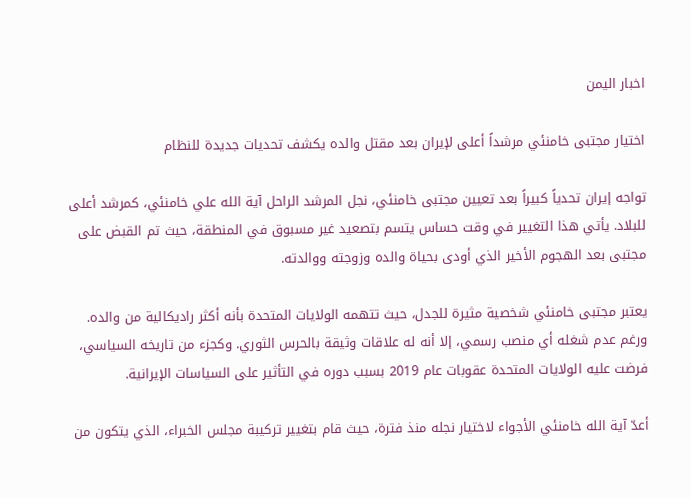اخبار اليمن

اختيار مجتبى خامنئي مرشداً أعلى لإيران بعد مقتل والده يكشف تحديات جديدة للنظام

تواجه إيران تحدياً كبيراً بعد تعيين مجتبى خامنئي، نجل المرشد الراحل آية الله علي خامنئي، كمرشد أعلى للبلاد. يأتي هذا التغيير في وقت حساس يتسم بتصعيد غير مسبوق في المنطقة، حيث تم القبض على مجتبى بعد الهجوم الأخير الذي أودى بحياة والده وزوجته ووالدته.

يعتبر مجتبى خامنئي شخصية مثيرة للجدل، حيث تتهمه الولايات المتحدة بأنه أكثر راديكالية من والده. ورغم عدم شغله أي منصب رسمي، إلا أنه له علاقات وثيقة بالحرس الثوري. وكجزء من تاريخه السياسي، فرضت عليه الولايات المتحدة عقوبات عام 2019 بسبب دوره في التأثير على السياسات الإيرانية.

أعدّ آية الله خامنئي الأجواء لاختيار نجله منذ فترة، حيث قام بتغيير تركيبة مجلس الخبراء، الذي يتكون من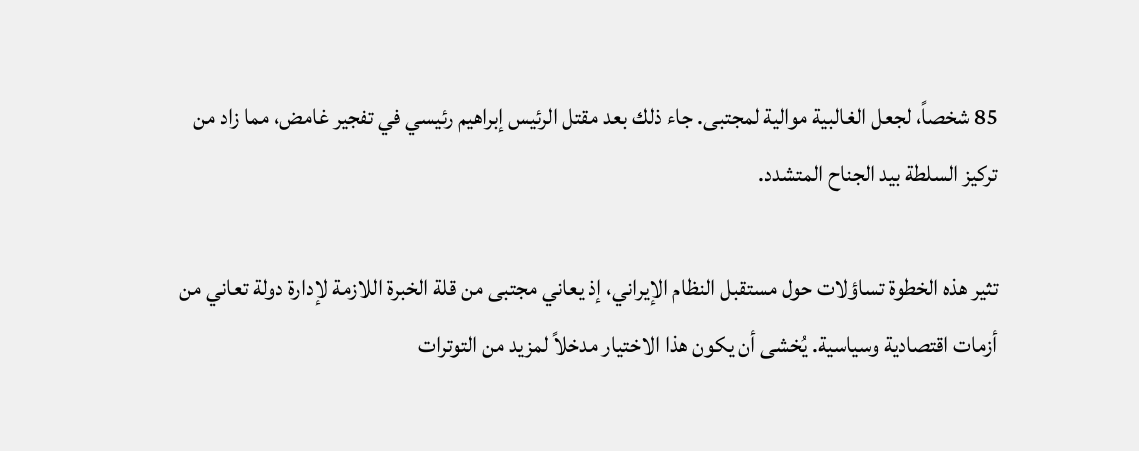85 شخصاً، لجعل الغالبية موالية لمجتبى. جاء ذلك بعد مقتل الرئيس إبراهيم رئيسي في تفجير غامض، مما زاد من تركيز السلطة بيد الجناح المتشدد.

تثير هذه الخطوة تساؤلات حول مستقبل النظام الإيراني، إذ يعاني مجتبى من قلة الخبرة اللازمة لإدارة دولة تعاني من أزمات اقتصادية وسياسية. يُخشى أن يكون هذا الاختيار مدخلاً لمزيد من التوترات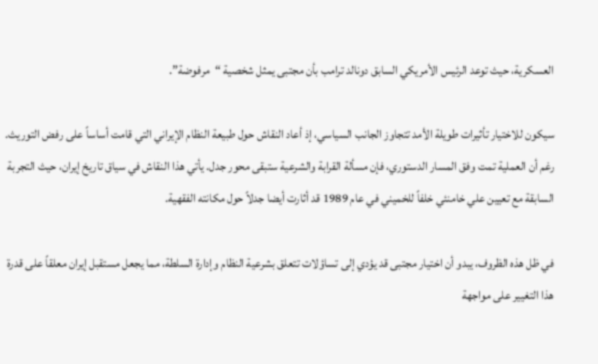العسكرية، حيث توعد الرئيس الأمريكي السابق دونالد ترامب بأن مجتبى يمثل شخصية “مرفوضة”.

سيكون للاختيار تأثيرات طويلة الأمد تتجاوز الجانب السياسي، إذ أعاد النقاش حول طبيعة النظام الإيراني التي قامت أساساً على رفض التوريث. رغم أن العملية تمت وفق المسار الدستوري، فإن مسألة القرابة والشرعية ستبقى محور جدل. يأتي هذا النقاش في سياق تاريخ إيران، حيث التجربة السابقة مع تعيين علي خامنئي خلفاً للخميني في عام 1989 قد أثارت أيضا جدلاً حول مكانته الفقهية.

في ظل هذه الظروف، يبدو أن اختيار مجتبى قد يؤدي إلى تساؤلات تتعلق بشرعية النظام وإدارة السلطة، مما يجعل مستقبل إيران معلقاً على قدرة هذا التغيير على مواجهة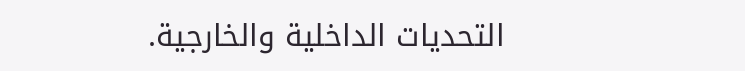التحديات الداخلية والخارجية.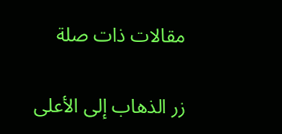مقالات ذات صلة

زر الذهاب إلى الأعلى